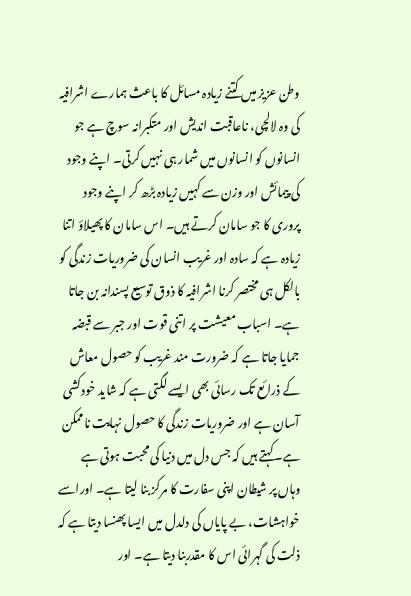وطن عزیز میں کتنے زیادہ مسائل کا باعث ہمارے اشرافیہ کی وہ لالچی، ناعاقبت اندیش اور متکبرانہ سوچ ہے جو انسانوں کو انسانوں میں شمار ہی نہیں کرتی۔ اپنے وجود کی پیمائش اور وزن سے کہیں زیادہ بڑھ کر اپنے وجود پروری کا جو سامان کرتے ہیں۔ اس سامان کا پھیلاؤ اتنا زیادہ ہے کہ سادہ اور غریب انسان کی ضروریات زندگی کو بالکل ہی مختصر کرنا اشرافیہ کا ذوق توسیع پسندانہ بن جاتا ہے۔ اسباب معیشت پر اتنی قوت اور جبر سے قبضہ جمایا جاتا ہے کہ ضرورت مند غریب کو حصول معاش کے ذرائع تک رسائی بھی ایسے لگتی ہے کہ شاید خودکشی آسان ہے اور ضروریات زندگی کا حصول نہایت ناممکن ہے۔کہتے ہیں کہ جس دل میں دنیا کی محبت ہوتی ہے وہاں پر شیطان اپنی سفارت کا مرکز بنا لیتا ہے۔ اوراسے خواہشات، بے پایاں کی دلدل میں ایسا پھنسا دیتا ہے کہ ذلت کی گہرائی اس کا مقدربنا دیتا ہے۔ اور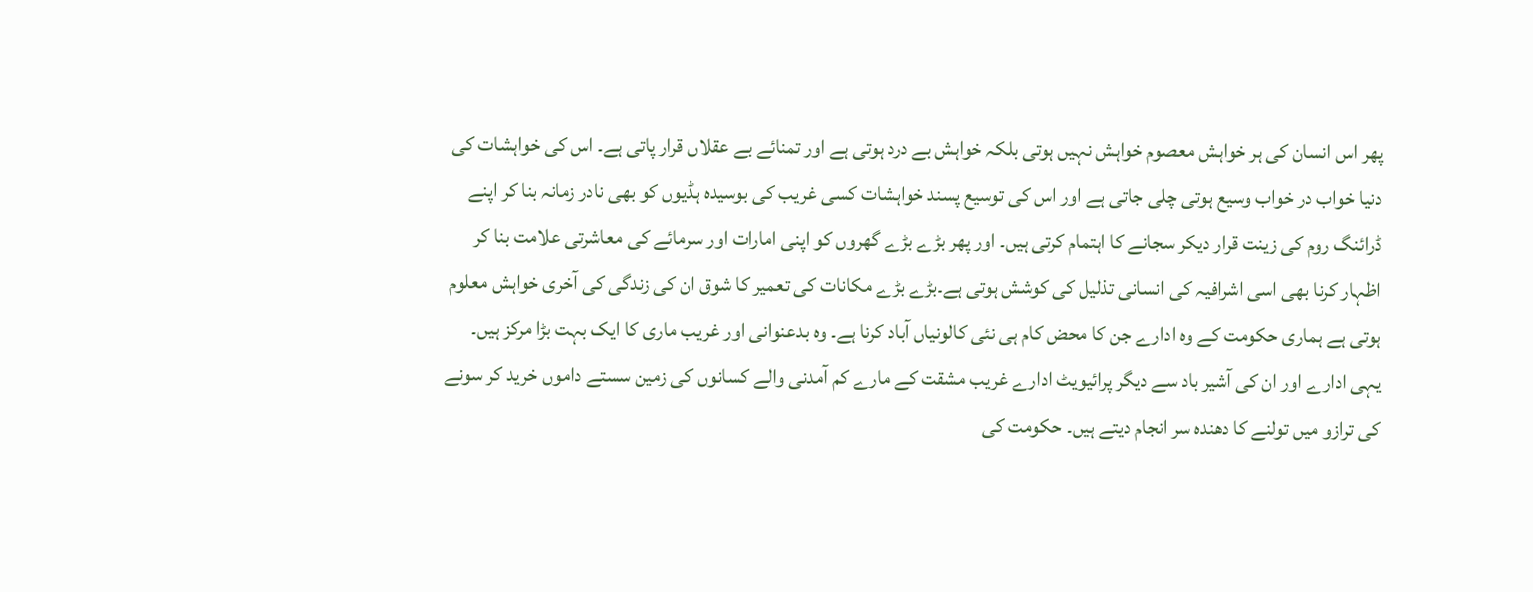پھر اس انسان کی ہر خواہش معصوم خواہش نہیں ہوتی بلکہ خواہش بے درد ہوتی ہے اور تمنائے بے عقلاں قرار پاتی ہے۔ اس کی خواہشات کی دنیا خواب در خواب وسیع ہوتی چلی جاتی ہے اور اس کی توسیع پسند خواہشات کسی غریب کی بوسیدہ ہڈیوں کو بھی نادر زمانہ بنا کر اپنے ڈرائنگ روم کی زینت قرار دیکر سجانے کا اہتمام کرتی ہیں۔ اور پھر بڑے بڑے گھروں کو اپنی امارات اور سرمائے کی معاشرتی علامت بنا کر اظہار کرنا بھی اسی اشرافیہ کی انسانی تذلیل کی کوشش ہوتی ہے۔بڑے بڑے مکانات کی تعمیر کا شوق ان کی زندگی کی آخری خواہش معلوم ہوتی ہے ہماری حکومت کے وہ ادارے جن کا محض کام ہی نئی کالونیاں آباد کرنا ہے۔ وہ بدعنوانی اور غریب ماری کا ایک بہت بڑا مرکز ہیں۔ یہی ادارے اور ان کی آشیر باد سے دیگر پرائیویٹ ادارے غریب مشقت کے مارے کم آمدنی والے کسانوں کی زمین سستے داموں خرید کر سونے کی ترازو میں تولنے کا دھندہ سر انجام دیتے ہیں۔ حکومت کی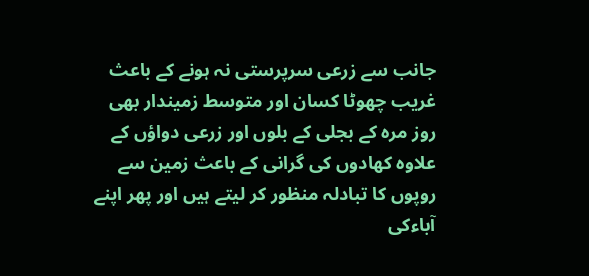جانب سے زرعی سرپرستی نہ ہونے کے باعث غریب چھوٹا کسان اور متوسط زمیندار بھی روز مرہ کے بجلی کے بلوں اور زرعی دواؤں کے علاوہ کھادوں کی گرانی کے باعث زمین سے روپوں کا تبادلہ منظور کر لیتے ہیں اور پھر اپنے آباءکی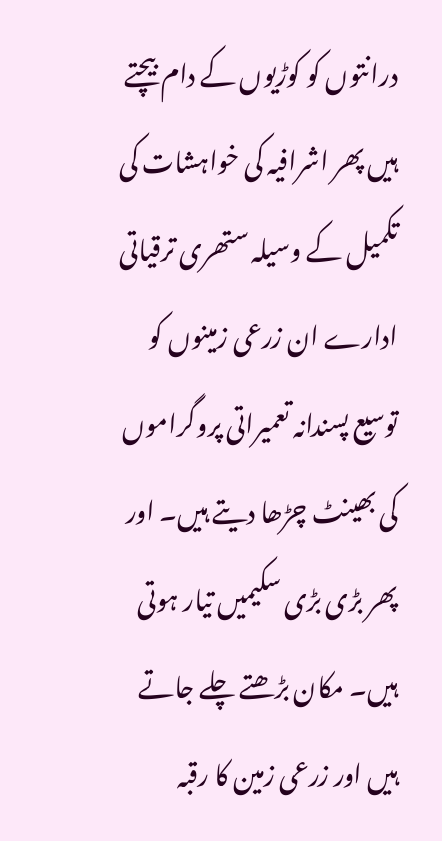درانتوں کو کوڑیوں کے دام بیچتے ہیں پھر اشرافیہ کی خواہشات کی تکمیل کے وسیلہ ستھری ترقیاتی ادارے ان زرعی زمینوں کو توسیع پسندانہ تعمیراتی پروگراموں کی بھینٹ چڑھا دیتے ہیں۔ اور پھر بڑی بڑی سکیمیں تیار ہوتی ہیں۔ مکان بڑھتے چلے جاتے ہیں اور زرعی زمین کا رقبہ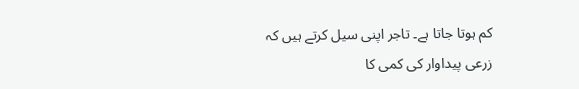کم ہوتا جاتا ہے۔ تاجر اپنی سیل کرتے ہیں کہ زرعی پیداوار کی کمی کا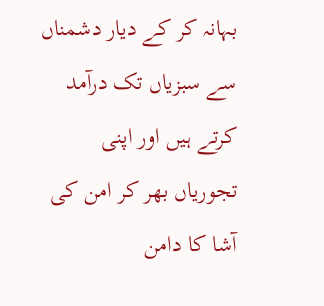بہانہ کر کے دیار دشمناں سے سبزیاں تک درآمد کرتے ہیں اور اپنی تجوریاں بھر کر امن کی آشا کا دامن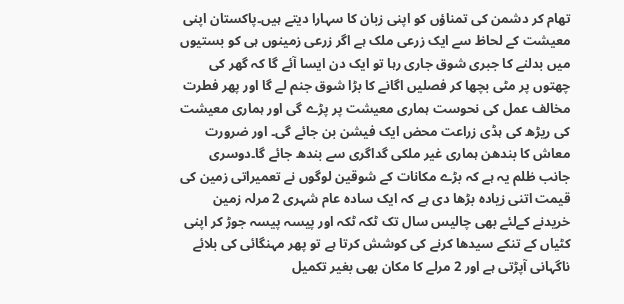تھام کر دشمن کی تمناؤں کو اپنی زبان کا سہارا دیتے ہیں۔پاکستان اپنی معیشت کے لحاظ سے ایک زرعی ملک ہے اگر زرعی زمینوں ہی کو بستیوں میں بدلنے کا جبری شوق جاری رہا تو ایک دن ایسا آئے گا کہ گھر کی چھتوں پر مٹی بچھا کر فصلیں اگانے کا بڑا شوق جنم لے گا اور پھر فطرت مخالف عمل کی نحوست ہماری معیشت پر پڑے گی اور ہماری معیشت کی ریڑھ کی ہڈی زراعت محض ایک فیشن بن جائے گی۔ اور ضرورت معاش کا بندھن ہماری غیر ملکی گداگری سے بندھ جائے گا۔دوسری جانب ظلم یہ ہے کہ بڑے مکانات کے شوقین لوگوں نے تعمیراتی زمین کی قیمت اتنی زیادہ بڑھا دی ہے کہ ایک سادہ عام شہری 2 مرلہ زمین خریدنے کےلئے بھی چالیس سال تک ٹکہ ٹکہ اور پیسہ پیسہ جوڑ کر اپنی کٹیاں کے تنکے سیدھا کرنے کی کوشش کرتا ہے تو پھر مہنگائی کی بلائے ناگہانی آپڑتی ہے اور 2 مرلے کا مکان بھی بغیر تکمیل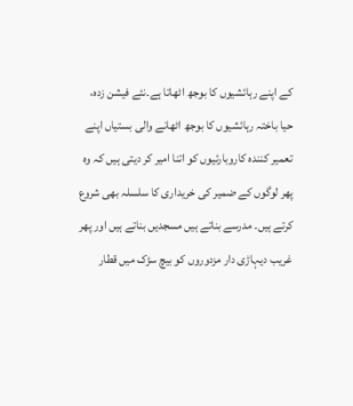کے اپنے رہائشیوں کا بوجھ اٹھاتا ہے۔نئے فیشن زدہ، حیا باختہ رہائشیوں کا بوجھ اٹھانے والی بستیاں اپنے تعمیر کنندہ کاروبارئیوں کو اتنا امیر کر دیتی ہیں کہ وہ پھر لوگوں کے ضمیر کی خریداری کا سلسلہ بھی شروع کرتے ہیں۔ مدرسے بناتے ہیں مسجدیں بناتے ہیں اور پھر غریب دیہاڑی دار مزدوروں کو بیچ سڑک میں قطار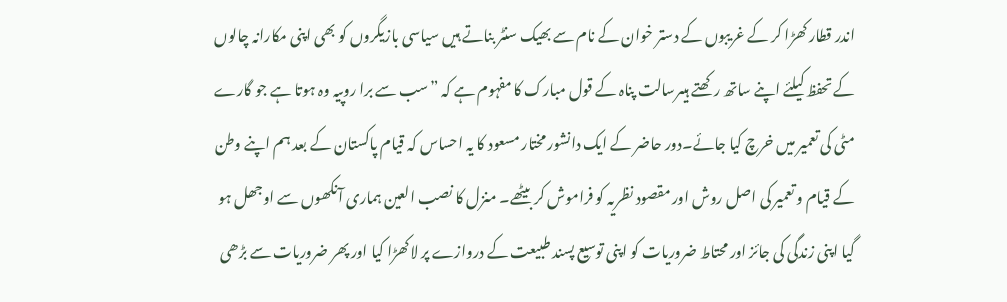اندر قطار کھڑا کر کے غریبوں کے دستر خوان کے نام سے بھیک سنٹر بناتے ہیں سیاسی بازیگروں کو بھی اپنی مکارانہ چالوں کے تحفظ کیلئے اپنے ساتھ رکھتے ہیںرسالت پناہ کے قول مبارک کا مفہوم ہے کہ ”سب سے برا روپیہ وہ ہوتا ہے جو گارے مٹی کی تعمیر میں خرچ کیا جائے۔دور حاضر کے ایک دانشور مختار مسعود کا یہ احساس کہ قیام پاکستان کے بعد ہم اپنے وطن کے قیام و تعمیر کی اصل روش اور مقصود نظریہ کو فراموش کر بیٹھے۔ منزل کا نصب العین ہماری آنکھوں سے اوجھل ہو گیا اپنی زندگی کی جائز اور محتاط ضروریات کو اپنی توسیع پسند طبیعت کے دروازے پر لاکھڑا کیا اور پھر ضروریات سے بڑھی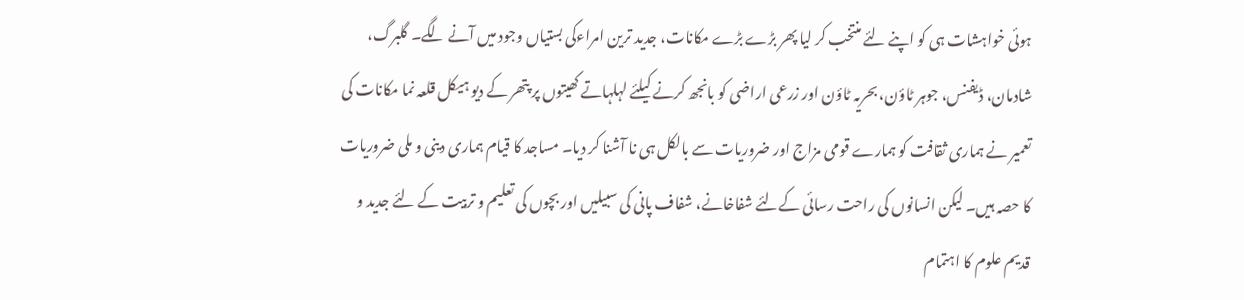ہوئی خواہشات ہی کو اپنے لئے منتخب کر لیا پھر بڑے بڑے مکانات، جدید ترین امراءکی بستیاں وجود میں آنے لگے۔ گلبرگ، شادمان، ڈیفنس، جوہر ٹاؤن، بحریہ ٹاؤن اور زرعی اراضی کو بانجھ کرنے کیلئے لہلہاتے کھیتوں پر پتھر کے دیو ہیکل قلعہ نما مکانات کی تعمیر نے ہماری ثقافت کو ہمارے قومی مزاج اور ضروریات سے بالکل ہی نا آشنا کر دیا۔ مساجد کا قیام ہماری دینی و ملی ضروریات کا حصہ ہیں۔ لیکن انسانوں کی راحت رسائی کےلئے شفاخانے، شفاف پانی کی سبیلیں اور بچوں کی تعلیم و تربیت کے لئے جدید و قدیم علوم کا اہتمام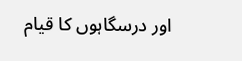اور درسگاہوں کا قیام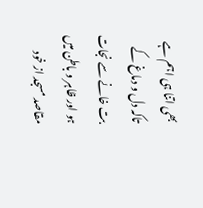بھی اتنا ہی اہم ہے تاکہ دل و دماغ کے بت خانے سے نجات ہو اور ظاہر و باطن میں مقاصد مسجد از خود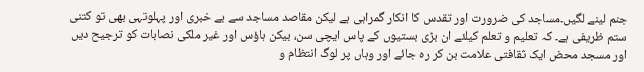جنم لینے لگیں۔مساجد کی ضرورت اور تقدس کا انکار گمراہی ہے لیکن مقاصد مساجد سے بے خبری اور پہلوتہی بھی تو کتنی ستم ظریفی ہے۔ کہ تعلیم و تعلم کیلئے ان بڑی بستیوں کے پاس ایچی سن، بیکن ہاؤس اور غیر ملکی نصابات کو ترجیح دیں اور مسجد محض ایک ثقافتی علامت بن کر رہ جائے اور وہاں پر لوگ انتظام و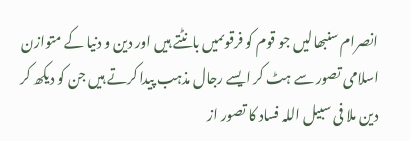انصرام سنبھالیں جو قوم کو فرقوںمیں بانٹتے ہیں اور دین و دنیا کے متوازن اسلامی تصور سے ہٹ کر ایسے رجال مذہب پیدا کرتے ہیں جن کو دیکھ کر دین ملا فی سبیل اللہ فساد کا تصور از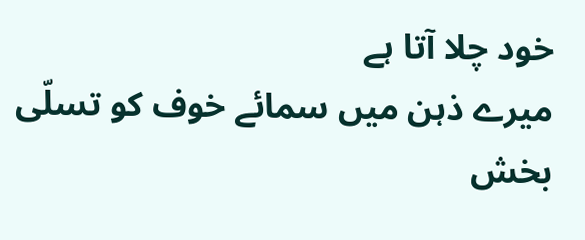خود چلا آتا ہے
میرے ذہن میں سمائے خوف کو تسلّی بخش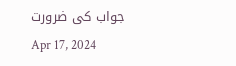جواب کی ضرورت
Apr 17, 2024